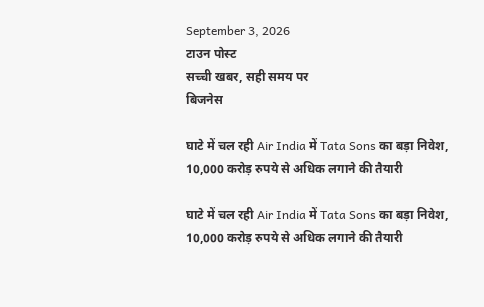September 3, 2026
टाउन पोस्ट
सच्ची खबर, सही समय पर
बिजनेस

घाटे में चल रही Air India में Tata Sons का बड़ा निवेश, 10,000 करोड़ रुपये से अधिक लगाने की तैयारी

घाटे में चल रही Air India में Tata Sons का बड़ा निवेश, 10,000 करोड़ रुपये से अधिक लगाने की तैयारी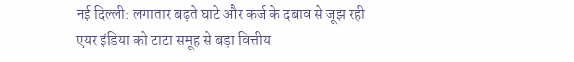नई दिल्ली: लगातार बढ़ते घाटे और कर्ज के दबाव से जूझ रही एयर इंडिया को टाटा समूह से बड़ा वित्तीय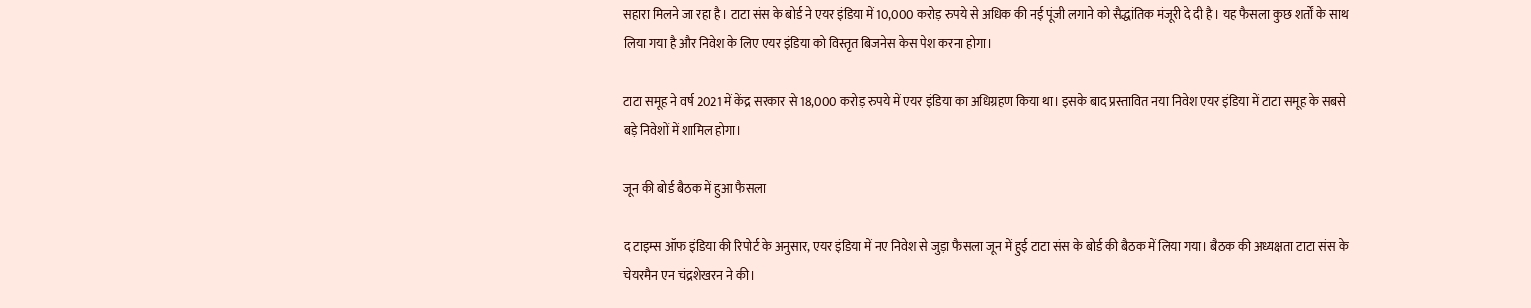सहारा मिलने जा रहा है। टाटा संस के बोर्ड ने एयर इंडिया में 10,000 करोड़ रुपये से अधिक की नई पूंजी लगाने को सैद्धांतिक मंजूरी दे दी है। यह फैसला कुछ शर्तों के साथ लिया गया है और निवेश के लिए एयर इंडिया को विस्तृत बिजनेस केस पेश करना होगा।

टाटा समूह ने वर्ष 2021 में केंद्र सरकार से 18,000 करोड़ रुपये में एयर इंडिया का अधिग्रहण किया था। इसके बाद प्रस्तावित नया निवेश एयर इंडिया में टाटा समूह के सबसे बड़े निवेशों में शामिल होगा।

जून की बोर्ड बैठक में हुआ फैसला

द टाइम्स ऑफ इंडिया की रिपोर्ट के अनुसार, एयर इंडिया में नए निवेश से जुड़ा फैसला जून में हुई टाटा संस के बोर्ड की बैठक में लिया गया। बैठक की अध्यक्षता टाटा संस के चेयरमैन एन चंद्रशेखरन ने की।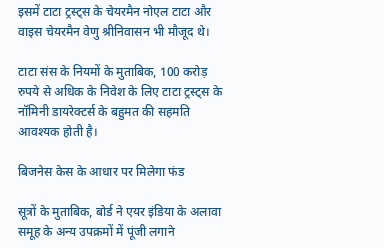इसमें टाटा ट्रस्ट्स के चेयरमैन नोएल टाटा और वाइस चेयरमैन वेणु श्रीनिवासन भी मौजूद थे।

टाटा संस के नियमों के मुताबिक, 100 करोड़ रुपये से अधिक के निवेश के लिए टाटा ट्रस्ट्स के नॉमिनी डायरेक्टर्स के बहुमत की सहमति आवश्यक होती है।

बिजनेस केस के आधार पर मिलेगा फंड

सूत्रों के मुताबिक, बोर्ड ने एयर इंडिया के अलावा समूह के अन्य उपक्रमों में पूंजी लगाने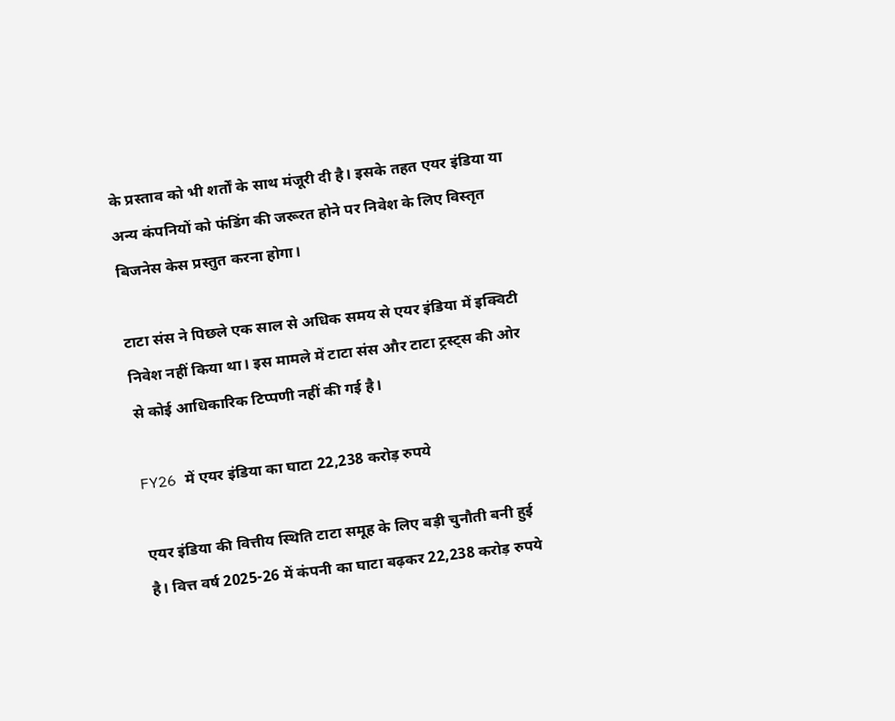के प्रस्ताव को भी शर्तों के साथ मंजूरी दी है। इसके तहत एयर इंडिया या अन्य कंपनियों को फंडिंग की जरूरत होने पर निवेश के लिए विस्तृत बिजनेस केस प्रस्तुत करना होगा।

टाटा संस ने पिछले एक साल से अधिक समय से एयर इंडिया में इक्विटी निवेश नहीं किया था। इस मामले में टाटा संस और टाटा ट्रस्ट्स की ओर से कोई आधिकारिक टिप्पणी नहीं की गई है।

FY26 में एयर इंडिया का घाटा 22,238 करोड़ रुपये

एयर इंडिया की वित्तीय स्थिति टाटा समूह के लिए बड़ी चुनौती बनी हुई है। वित्त वर्ष 2025-26 में कंपनी का घाटा बढ़कर 22,238 करोड़ रुपये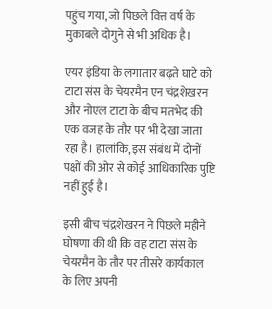पहुंच गया, जो पिछले वित्त वर्ष के मुकाबले दोगुने से भी अधिक है।

एयर इंडिया के लगातार बढ़ते घाटे को टाटा संस के चेयरमैन एन चंद्रशेखरन और नोएल टाटा के बीच मतभेद की एक वजह के तौर पर भी देखा जाता रहा है। हालांकि, इस संबंध में दोनों पक्षों की ओर से कोई आधिकारिक पुष्टि नहीं हुई है।

इसी बीच चंद्रशेखरन ने पिछले महीने घोषणा की थी कि वह टाटा संस के चेयरमैन के तौर पर तीसरे कार्यकाल के लिए अपनी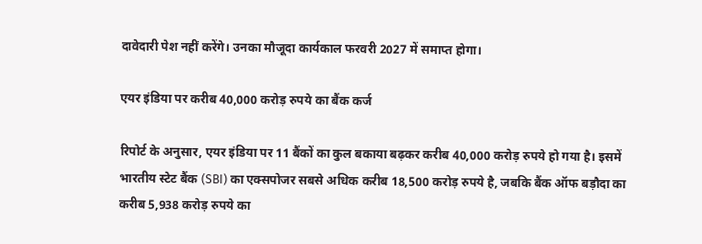दावेदारी पेश नहीं करेंगे। उनका मौजूदा कार्यकाल फरवरी 2027 में समाप्त होगा।

एयर इंडिया पर करीब 40,000 करोड़ रुपये का बैंक कर्ज

रिपोर्ट के अनुसार, एयर इंडिया पर 11 बैंकों का कुल बकाया बढ़कर करीब 40,000 करोड़ रुपये हो गया है। इसमें भारतीय स्टेट बैंक (SBI) का एक्सपोजर सबसे अधिक करीब 18,500 करोड़ रुपये है, जबकि बैंक ऑफ बड़ौदा का करीब 5,938 करोड़ रुपये का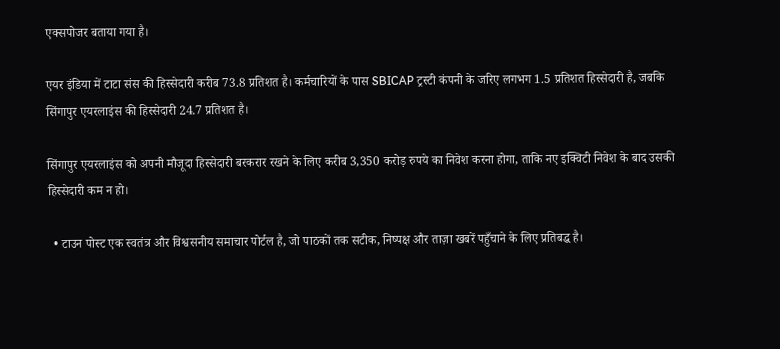एक्सपोजर बताया गया है।

एयर इंडिया में टाटा संस की हिस्सेदारी करीब 73.8 प्रतिशत है। कर्मचारियों के पास SBICAP ट्रस्टी कंपनी के जरिए लगभग 1.5 प्रतिशत हिस्सेदारी है, जबकि सिंगापुर एयरलाइंस की हिस्सेदारी 24.7 प्रतिशत है।

सिंगापुर एयरलाइंस को अपनी मौजूदा हिस्सेदारी बरकरार रखने के लिए करीब 3,350 करोड़ रुपये का निवेश करना होगा, ताकि नए इक्विटी निवेश के बाद उसकी हिस्सेदारी कम न हो।

  • टाउन पोस्ट एक स्वतंत्र और विश्वसनीय समाचार पोर्टल है, जो पाठकों तक सटीक, निष्पक्ष और ताज़ा खबरें पहुँचाने के लिए प्रतिबद्ध है।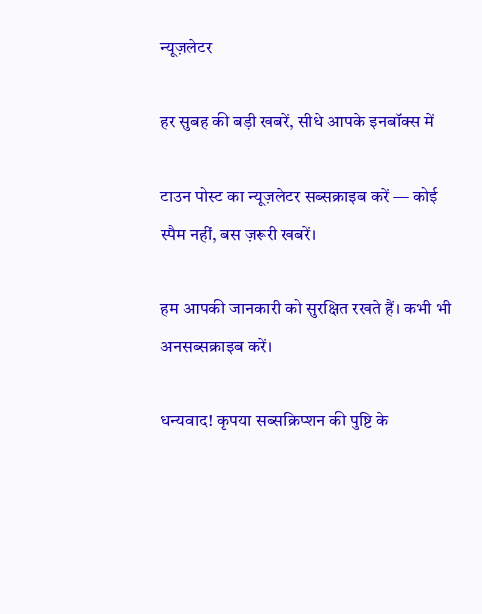न्यूज़लेटर

हर सुबह की बड़ी खबरें, सीधे आपके इनबॉक्स में

टाउन पोस्ट का न्यूज़लेटर सब्सक्राइब करें — कोई स्पैम नहीं, बस ज़रूरी खबरें।

हम आपकी जानकारी को सुरक्षित रखते हैं। कभी भी अनसब्सक्राइब करें।

धन्यवाद! कृपया सब्सक्रिप्शन की पुष्टि के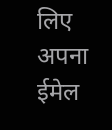लिए अपना ईमेल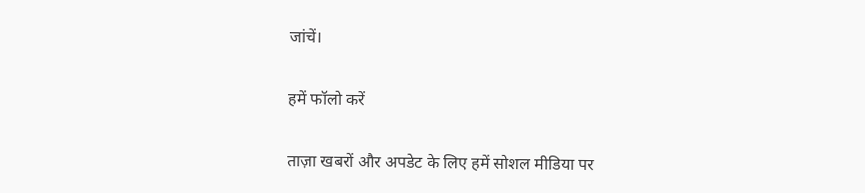जांचें।

हमें फॉलो करें

ताज़ा खबरों और अपडेट के लिए हमें सोशल मीडिया पर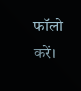फॉलो करें।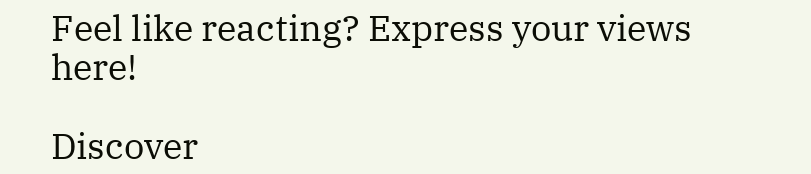Feel like reacting? Express your views here!

Discover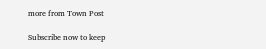more from Town Post

Subscribe now to keep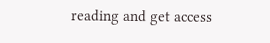reading and get access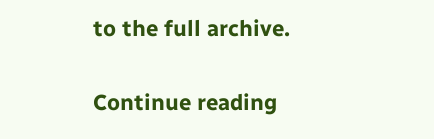to the full archive.

Continue reading